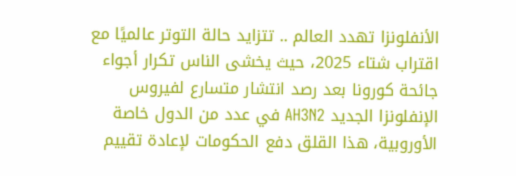الأنفلونزا تهدد العالم .. تتزايد حالة التوتر عالميًا مع اقتراب شتاء 2025، حيث يخشى الناس تكرار أجواء جائحة كورونا بعد رصد انتشار متسارع لفيروس الإنفلونزا الجديد AH3N2 في عدد من الدول خاصة الأوروبية، هذا القلق دفع الحكومات لإعادة تقييم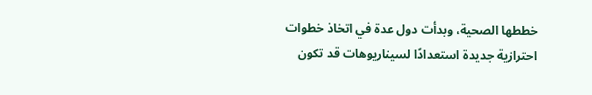خططها الصحية، وبدأت دول عدة في اتخاذ خطوات احترازية جديدة استعدادًا لسيناريوهات قد تكون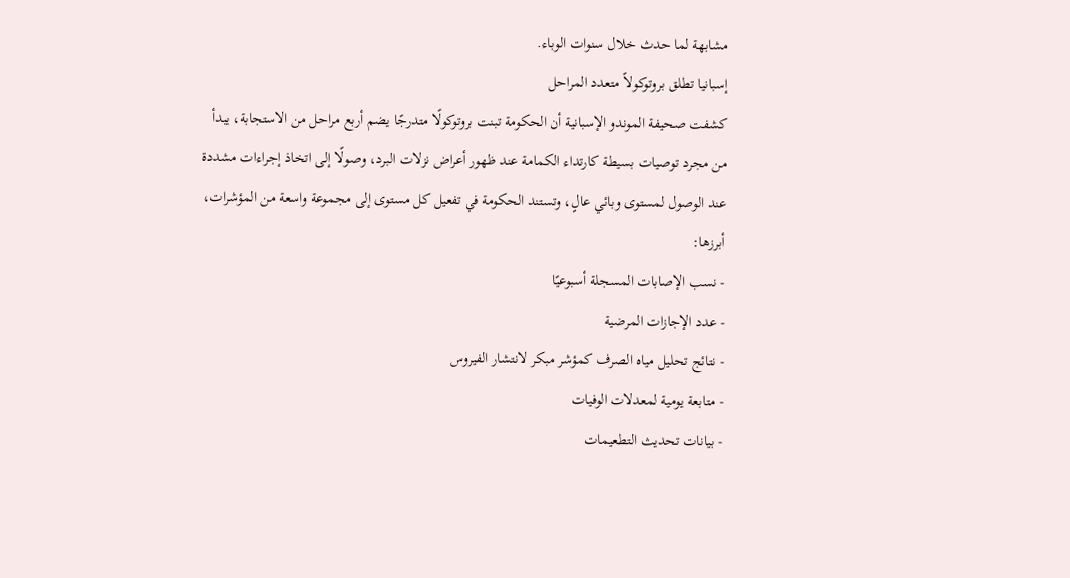مشابهة لما حدث خلال سنوات الوباء.
إسبانيا تطلق بروتوكولاً متعدد المراحل
كشفت صحيفة الموندو الإسبانية أن الحكومة تبنت بروتوكولًا متدرجًا يضم أربع مراحل من الاستجابة، يبدأ من مجرد توصيات بسيطة كارتداء الكمامة عند ظهور أعراض نزلات البرد، وصولًا إلى اتخاذ إجراءات مشددة عند الوصول لمستوى وبائي عالٍ، وتستند الحكومة في تفعيل كل مستوى إلى مجموعة واسعة من المؤشرات، أبرزها:
- نسب الإصابات المسجلة أسبوعيًا
- عدد الإجازات المرضية
- نتائج تحليل مياه الصرف كمؤشر مبكر لانتشار الفيروس
- متابعة يومية لمعدلات الوفيات
- بيانات تحديث التطعيمات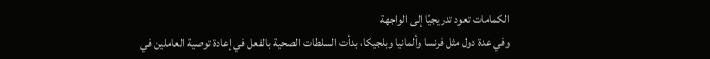الكمامات تعود تدريجيًا إلى الواجهة
وفي عدة دول مثل فرنسا وألمانيا وبلجيكا، بدأت السلطات الصحية بالفعل في إعادة توصية العاملين في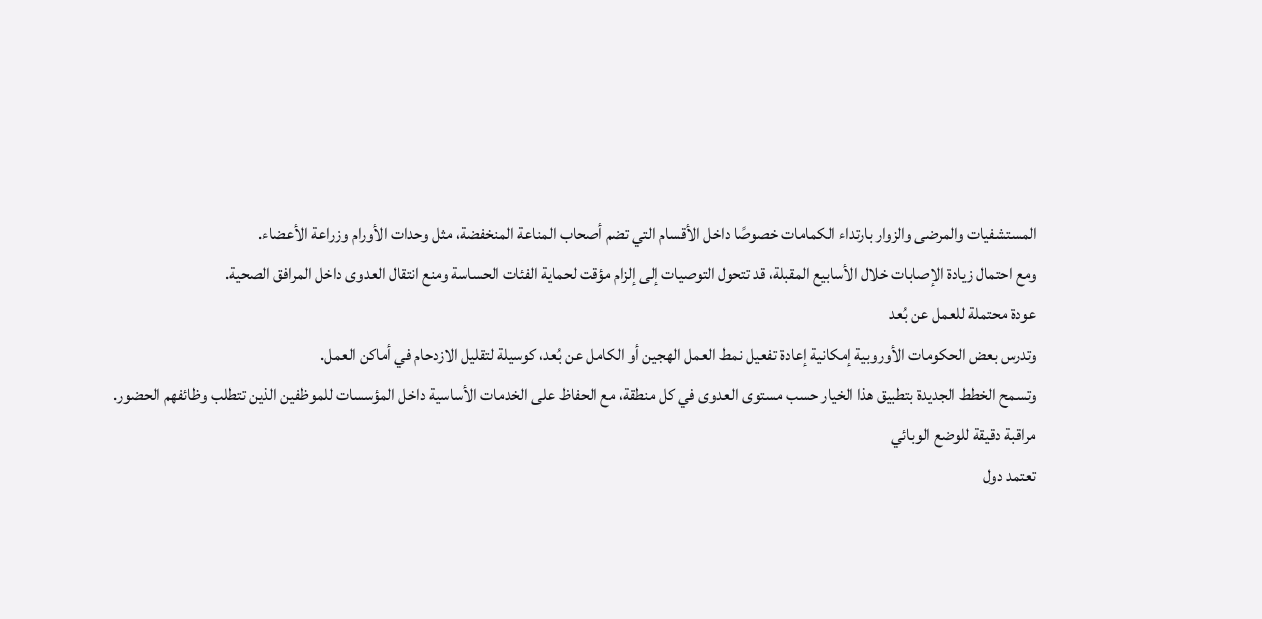المستشفيات والمرضى والزوار بارتداء الكمامات خصوصًا داخل الأقسام التي تضم أصحاب المناعة المنخفضة، مثل وحدات الأورام وزراعة الأعضاء.
ومع احتمال زيادة الإصابات خلال الأسابيع المقبلة، قد تتحول التوصيات إلى إلزام مؤقت لحماية الفئات الحساسة ومنع انتقال العدوى داخل المرافق الصحية.
عودة محتملة للعمل عن بُعد
وتدرس بعض الحكومات الأوروبية إمكانية إعادة تفعيل نمط العمل الهجين أو الكامل عن بُعد، كوسيلة لتقليل الازدحام في أماكن العمل.
وتسمح الخطط الجديدة بتطبيق هذا الخيار حسب مستوى العدوى في كل منطقة، مع الحفاظ على الخدمات الأساسية داخل المؤسسات للموظفين الذين تتطلب وظائفهم الحضور.
مراقبة دقيقة للوضع الوبائي
تعتمد دول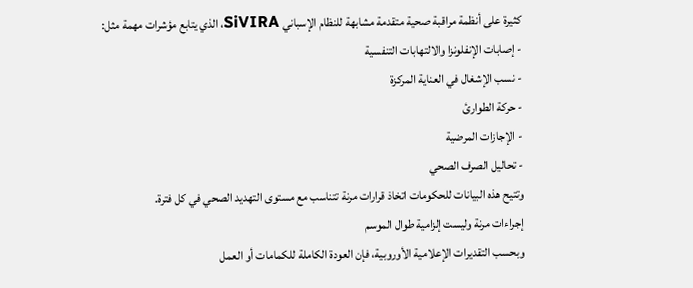كثيرة على أنظمة مراقبة صحية متقدمة مشابهة للنظام الإسباني SiVIRA، الذي يتابع مؤشرات مهمة مثل:
- إصابات الإنفلونزا والالتهابات التنفسية
- نسب الإشغال في العناية المركزة
- حركة الطوارئ
- الإجازات المرضية
- تحاليل الصرف الصحي
وتتيح هذه البيانات للحكومات اتخاذ قرارات مرنة تتناسب مع مستوى التهديد الصحي في كل فترة.
إجراءات مرنة وليست إلزامية طوال الموسم
وبحسب التقديرات الإعلامية الأوروبية، فإن العودة الكاملة للكمامات أو العمل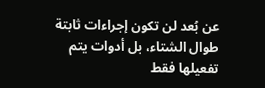عن بُعد لن تكون إجراءات ثابتة طوال الشتاء، بل أدوات يتم تفعيلها فقط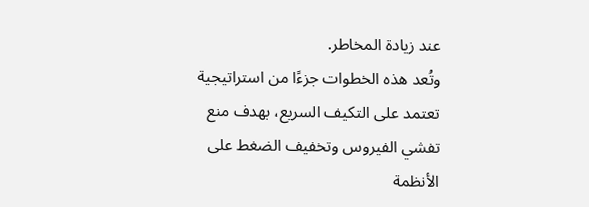عند زيادة المخاطر.
وتُعد هذه الخطوات جزءًا من استراتيجية تعتمد على التكيف السريع، بهدف منع تفشي الفيروس وتخفيف الضغط على الأنظمة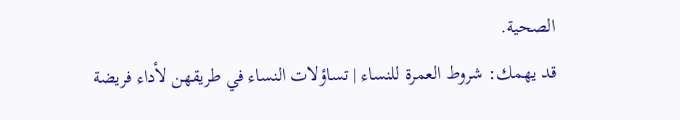الصحية.
قد يهمك: شروط العمرة للنساء | تساؤلات النساء في طريقهن لأداء فريضة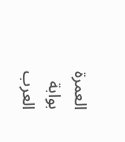العمرة بوابة العرب